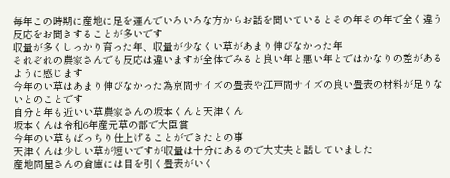毎年この時期に産地に足を運んでいろいろな方からお話を聞いているとその年その年で全く違う反応をお聞きすることが多いです
収量が多くしっかり育った年、収量が少なくい草があまり伸びなかった年
それぞれの農家さんでも反応は違いますが全体でみると良い年と悪い年とではかなりの差があるように感じます
今年のい草はあまり伸びなかった為京間サイズの畳表や江戸間サイズの良い畳表の材料が足りないとのことです
自分と年も近いい草農家さんの坂本くんと天津くん
坂本くんは令和6年産元草の部で大臣賞
今年のい草もばっちり仕上げることができたとの事
天津くんは少しい草が短いですが収量は十分にあるので大丈夫と話していました
産地問屋さんの倉庫には目を引く畳表がいく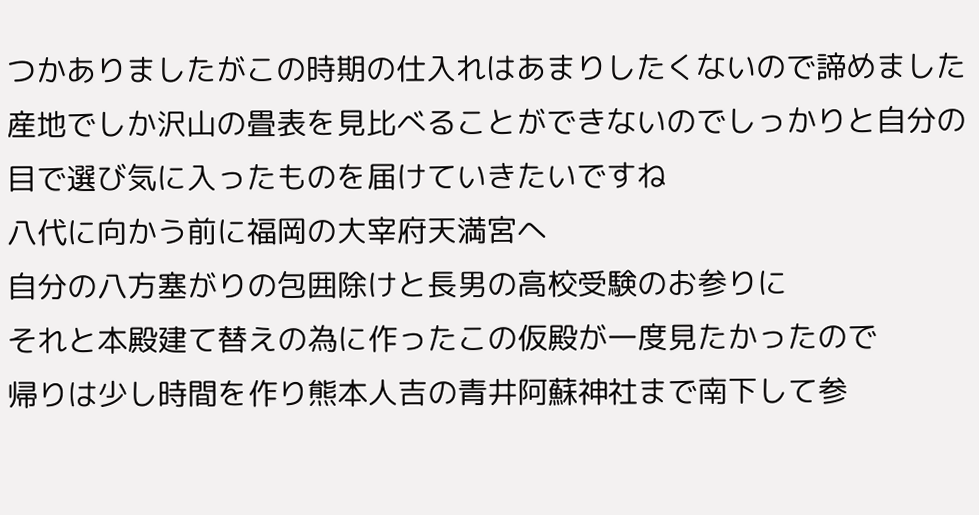つかありましたがこの時期の仕入れはあまりしたくないので諦めました
産地でしか沢山の畳表を見比べることができないのでしっかりと自分の目で選び気に入ったものを届けていきたいですね
八代に向かう前に福岡の大宰府天満宮へ
自分の八方塞がりの包囲除けと長男の高校受験のお参りに
それと本殿建て替えの為に作ったこの仮殿が一度見たかったので
帰りは少し時間を作り熊本人吉の青井阿蘇神社まで南下して参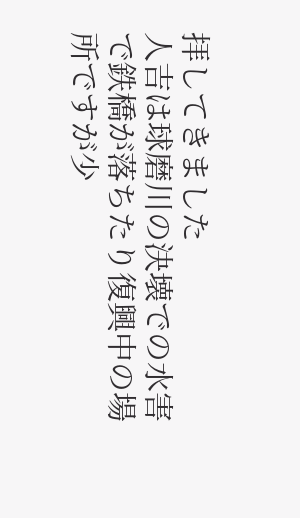拝してきました
人吉は球磨川の決壊での水害で鉄橋が落ちたり復興中の場所ですが少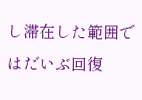し滞在した範囲ではだいぶ回復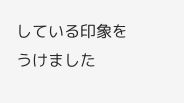している印象をうけました